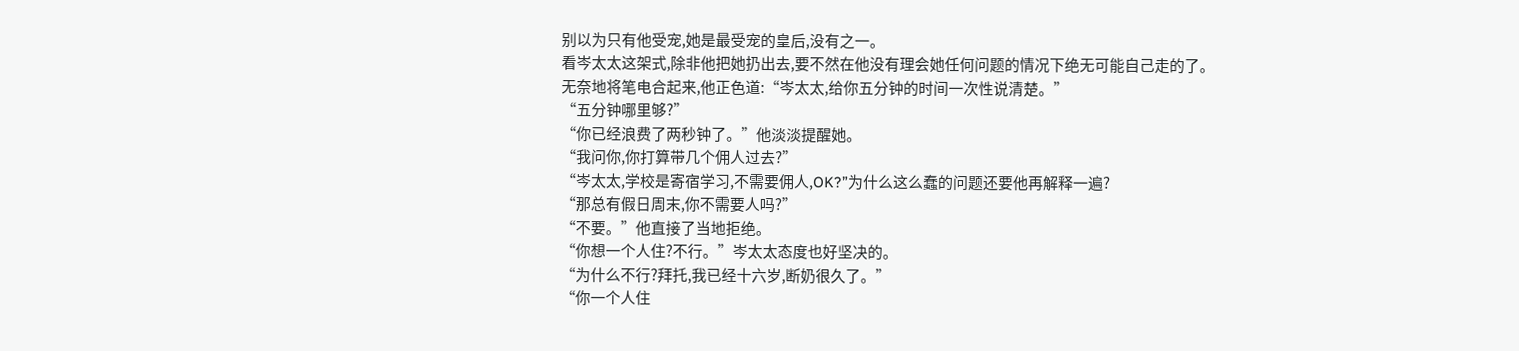别以为只有他受宠,她是最受宠的皇后,没有之一。
看岑太太这架式,除非他把她扔出去,要不然在他没有理会她任何问题的情况下绝无可能自己走的了。
无奈地将笔电合起来,他正色道:“岑太太,给你五分钟的时间一次性说清楚。”
“五分钟哪里够?”
“你已经浪费了两秒钟了。”他淡淡提醒她。
“我问你,你打算带几个佣人过去?”
“岑太太,学校是寄宿学习,不需要佣人,OK?”为什么这么蠢的问题还要他再解释一遍?
“那总有假日周末,你不需要人吗?”
“不要。”他直接了当地拒绝。
“你想一个人住?不行。”岑太太态度也好坚决的。
“为什么不行?拜托,我已经十六岁,断奶很久了。”
“你一个人住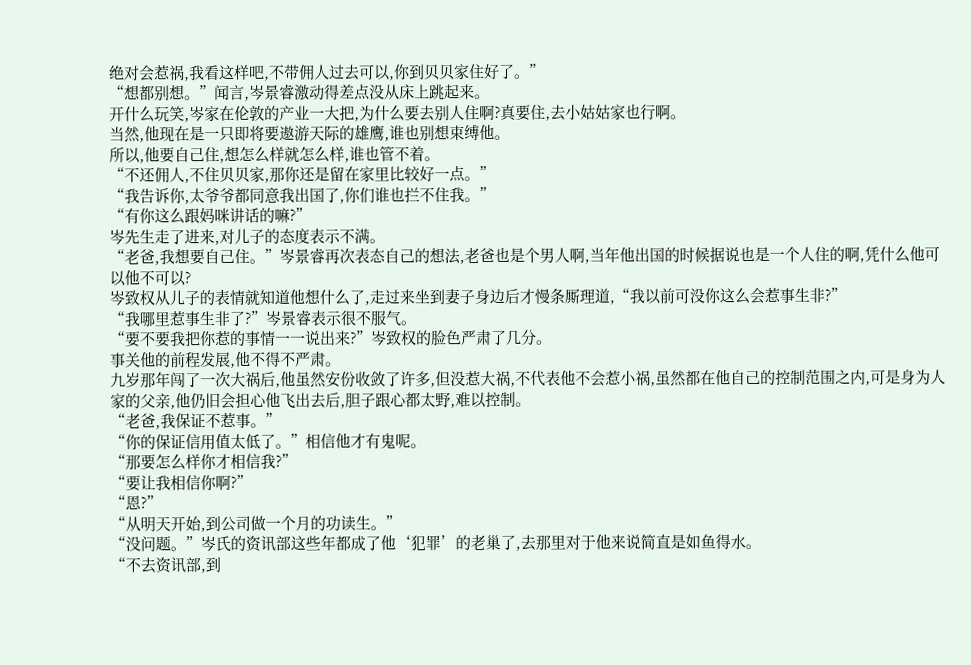绝对会惹祸,我看这样吧,不带佣人过去可以,你到贝贝家住好了。”
“想都别想。”闻言,岑景睿激动得差点没从床上跳起来。
开什么玩笑,岑家在伦敦的产业一大把,为什么要去别人住啊?真要住,去小姑姑家也行啊。
当然,他现在是一只即将要遨游天际的雄鹰,谁也别想束缚他。
所以,他要自己住,想怎么样就怎么样,谁也管不着。
“不还佣人,不住贝贝家,那你还是留在家里比较好一点。”
“我告诉你,太爷爷都同意我出国了,你们谁也拦不住我。”
“有你这么跟妈咪讲话的嘛?”
岑先生走了进来,对儿子的态度表示不满。
“老爸,我想要自己住。”岑景睿再次表态自己的想法,老爸也是个男人啊,当年他出国的时候据说也是一个人住的啊,凭什么他可以他不可以?
岑致权从儿子的表情就知道他想什么了,走过来坐到妻子身边后才慢条厮理道,“我以前可没你这么会惹事生非?”
“我哪里惹事生非了?”岑景睿表示很不服气。
“要不要我把你惹的事情一一说出来?”岑致权的脸色严肃了几分。
事关他的前程发展,他不得不严肃。
九岁那年闯了一次大祸后,他虽然安份收敛了许多,但没惹大祸,不代表他不会惹小祸,虽然都在他自己的控制范围之内,可是身为人家的父亲,他仍旧会担心他飞出去后,胆子跟心都太野,难以控制。
“老爸,我保证不惹事。”
“你的保证信用值太低了。”相信他才有鬼呢。
“那要怎么样你才相信我?”
“要让我相信你啊?”
“恩?”
“从明天开始,到公司做一个月的功读生。”
“没问题。”岑氏的资讯部这些年都成了他‘犯罪’的老巢了,去那里对于他来说简直是如鱼得水。
“不去资讯部,到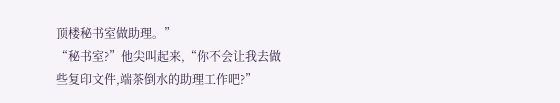顶楼秘书室做助理。”
“秘书室?”他尖叫起来,“你不会让我去做些复印文件,端茶倒水的助理工作吧?”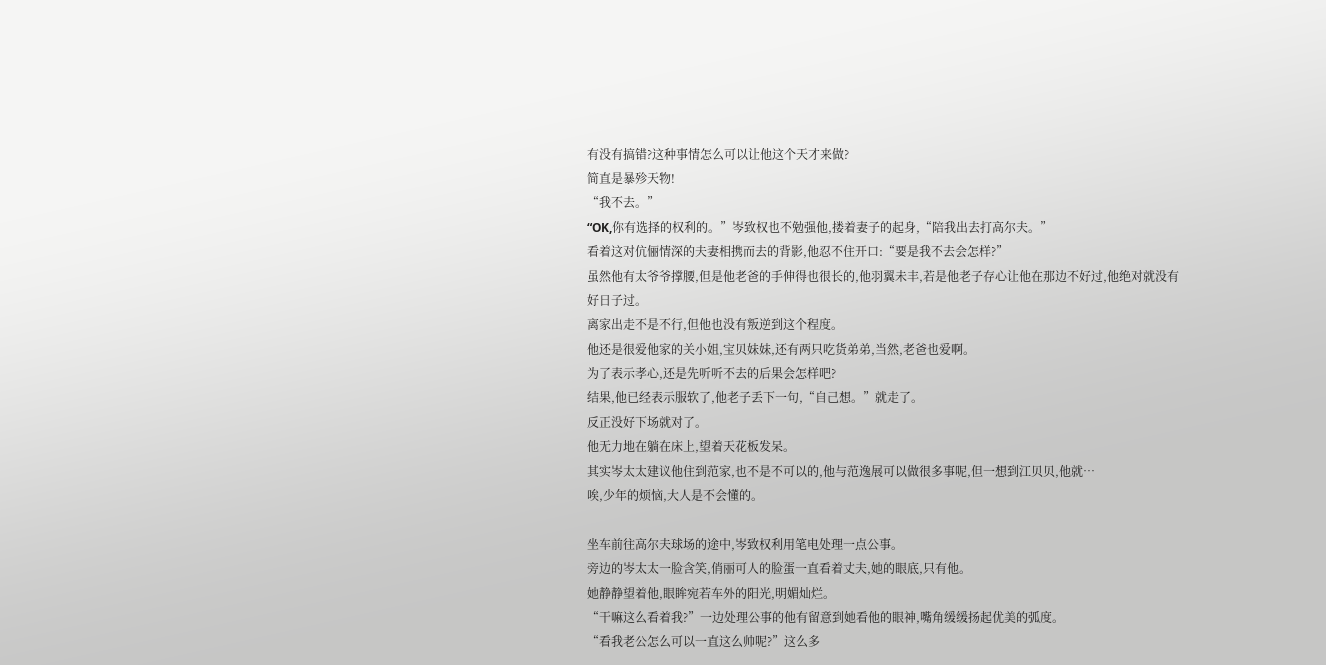有没有搞错?这种事情怎么可以让他这个天才来做?
简直是暴殄天物!
“我不去。”
“OK,你有选择的权利的。”岑致权也不勉强他,搂着妻子的起身,“陪我出去打高尔夫。”
看着这对伉俪情深的夫妻相携而去的背影,他忍不住开口:“要是我不去会怎样?”
虽然他有太爷爷撑腰,但是他老爸的手伸得也很长的,他羽翼未丰,若是他老子存心让他在那边不好过,他绝对就没有好日子过。
离家出走不是不行,但他也没有叛逆到这个程度。
他还是很爱他家的关小姐,宝贝妹妹,还有两只吃货弟弟,当然,老爸也爱啊。
为了表示孝心,还是先听听不去的后果会怎样吧?
结果,他已经表示服软了,他老子丢下一句,“自己想。”就走了。
反正没好下场就对了。
他无力地在躺在床上,望着天花板发呆。
其实岑太太建议他住到范家,也不是不可以的,他与范逸展可以做很多事呢,但一想到江贝贝,他就…
唉,少年的烦恼,大人是不会懂的。

坐车前往高尔夫球场的途中,岑致权利用笔电处理一点公事。
旁边的岑太太一脸含笑,俏丽可人的脸蛋一直看着丈夫,她的眼底,只有他。
她静静望着他,眼眸宛若车外的阳光,明媚灿烂。
“干嘛这么看着我?”一边处理公事的他有留意到她看他的眼神,嘴角缓缓扬起优美的弧度。
“看我老公怎么可以一直这么帅呢?”这么多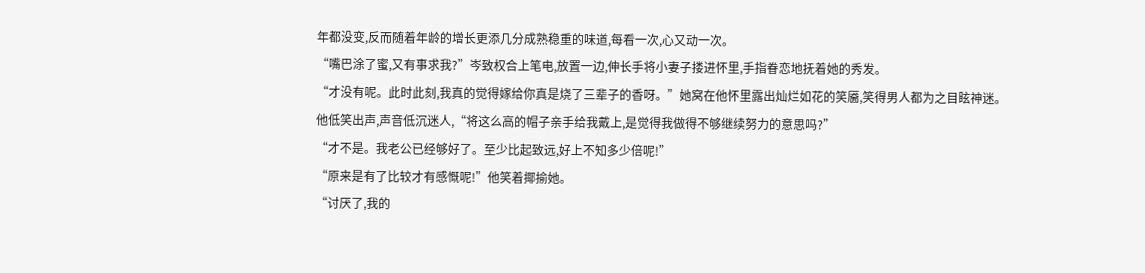年都没变,反而随着年龄的增长更添几分成熟稳重的味道,每看一次,心又动一次。
“嘴巴涂了蜜,又有事求我?”岑致权合上笔电,放置一边,伸长手将小妻子搂进怀里,手指眷恋地抚着她的秀发。
“才没有呢。此时此刻,我真的觉得嫁给你真是烧了三辈子的香呀。”她窝在他怀里露出灿烂如花的笑靥,笑得男人都为之目眩神迷。
他低笑出声,声音低沉迷人,“将这么高的帽子亲手给我戴上,是觉得我做得不够继续努力的意思吗?”
“才不是。我老公已经够好了。至少比起致远,好上不知多少倍呢!”
“原来是有了比较才有感慨呢!”他笑着揶揄她。
“讨厌了,我的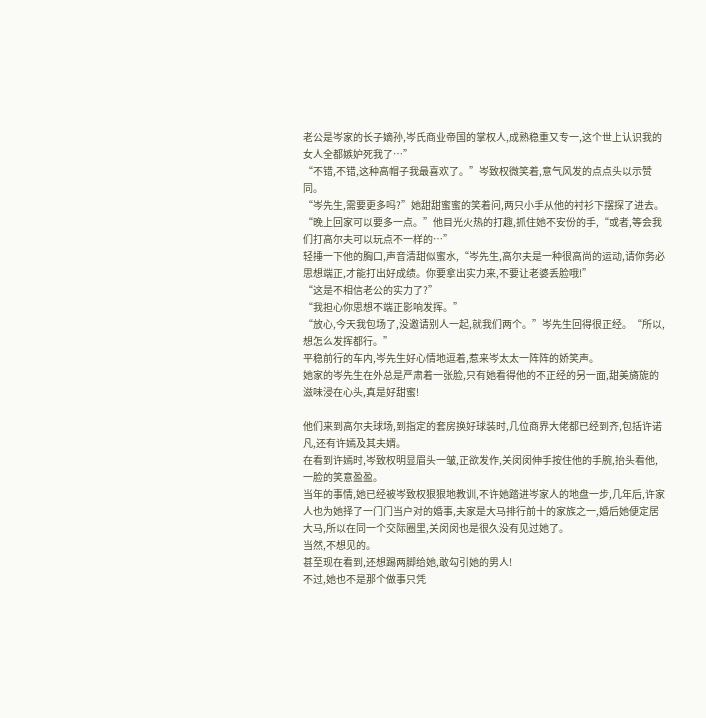老公是岑家的长子嫡孙,岑氏商业帝国的掌权人,成熟稳重又专一,这个世上认识我的女人全都嫉妒死我了…”
“不错,不错,这种高帽子我最喜欢了。”岑致权微笑着,意气风发的点点头以示赞同。
“岑先生,需要更多吗?”她甜甜蜜蜜的笑着问,两只小手从他的衬衫下摆探了进去。
“晚上回家可以要多一点。”他目光火热的打趣,抓住她不安份的手,“或者,等会我们打高尔夫可以玩点不一样的…”
轻捶一下他的胸口,声音清甜似蜜水,“岑先生,高尔夫是一种很高尚的运动,请你务必思想端正,才能打出好成绩。你要拿出实力来,不要让老婆丢脸哦!”
“这是不相信老公的实力了?”
“我担心你思想不端正影响发挥。”
“放心,今天我包场了,没邀请别人一起,就我们两个。”岑先生回得很正经。“所以,想怎么发挥都行。”
平稳前行的车内,岑先生好心情地逗着,惹来岑太太一阵阵的娇笑声。
她家的岑先生在外总是严肃着一张脸,只有她看得他的不正经的另一面,甜美旖旎的滋味浸在心头,真是好甜蜜!

他们来到高尔夫球场,到指定的套房换好球装时,几位商界大佬都已经到齐,包括许诺凡,还有许嫣及其夫婿。
在看到许嫣时,岑致权明显眉头一皱,正欲发作,关闵闵伸手按住他的手腕,抬头看他,一脸的笑意盈盈。
当年的事情,她已经被岑致权狠狠地教训,不许她踏进岑家人的地盘一步,几年后,许家人也为她择了一门门当户对的婚事,夫家是大马排行前十的家族之一,婚后她便定居大马,所以在同一个交际圈里,关闵闵也是很久没有见过她了。
当然,不想见的。
甚至现在看到,还想踢两脚给她,敢勾引她的男人!
不过,她也不是那个做事只凭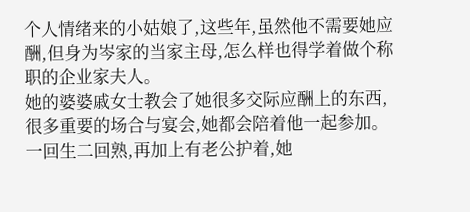个人情绪来的小姑娘了,这些年,虽然他不需要她应酬,但身为岑家的当家主母,怎么样也得学着做个称职的企业家夫人。
她的婆婆戚女士教会了她很多交际应酬上的东西,很多重要的场合与宴会,她都会陪着他一起参加。一回生二回熟,再加上有老公护着,她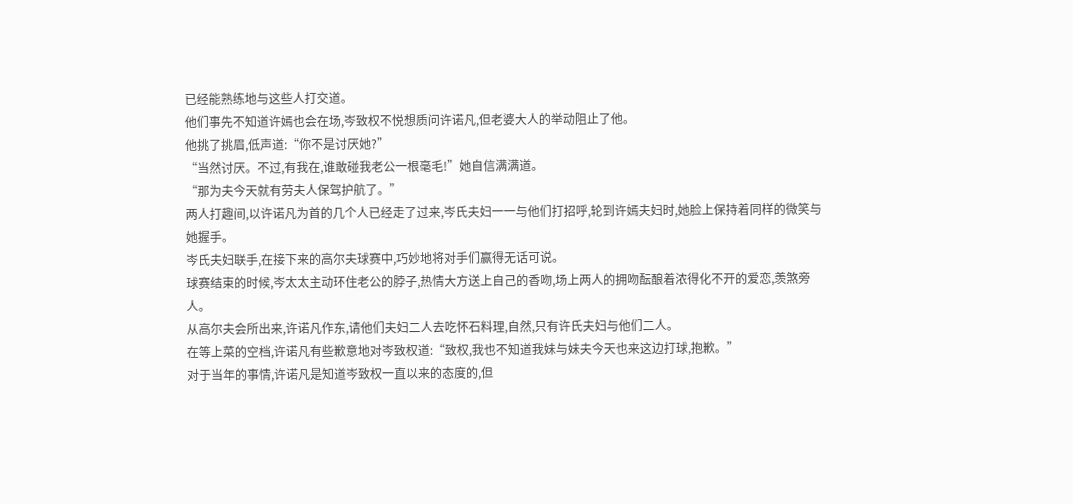已经能熟练地与这些人打交道。
他们事先不知道许嫣也会在场,岑致权不悦想质问许诺凡,但老婆大人的举动阻止了他。
他挑了挑眉,低声道:“你不是讨厌她?”
“当然讨厌。不过,有我在,谁敢碰我老公一根毫毛!”她自信满满道。
“那为夫今天就有劳夫人保驾护航了。”
两人打趣间,以许诺凡为首的几个人已经走了过来,岑氏夫妇一一与他们打招呼,轮到许嫣夫妇时,她脸上保持着同样的微笑与她握手。
岑氏夫妇联手,在接下来的高尔夫球赛中,巧妙地将对手们赢得无话可说。
球赛结束的时候,岑太太主动环住老公的脖子,热情大方送上自己的香吻,场上两人的拥吻酝酿着浓得化不开的爱恋,羡煞旁人。
从高尔夫会所出来,许诺凡作东,请他们夫妇二人去吃怀石料理,自然,只有许氏夫妇与他们二人。
在等上菜的空档,许诺凡有些歉意地对岑致权道:“致权,我也不知道我妹与妹夫今天也来这边打球,抱歉。”
对于当年的事情,许诺凡是知道岑致权一直以来的态度的,但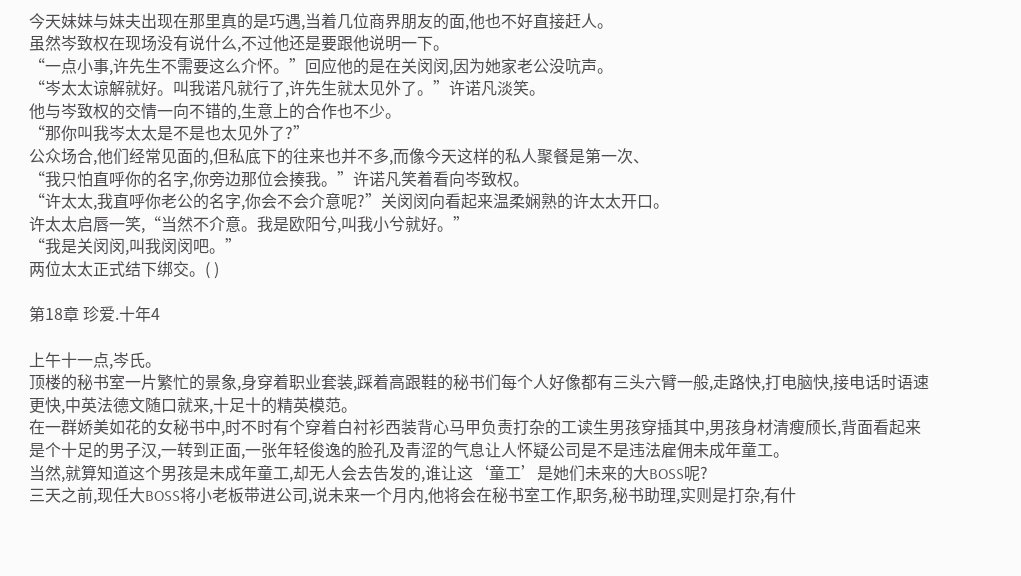今天妹妹与妹夫出现在那里真的是巧遇,当着几位商界朋友的面,他也不好直接赶人。
虽然岑致权在现场没有说什么,不过他还是要跟他说明一下。
“一点小事,许先生不需要这么介怀。”回应他的是在关闵闵,因为她家老公没吭声。
“岑太太谅解就好。叫我诺凡就行了,许先生就太见外了。”许诺凡淡笑。
他与岑致权的交情一向不错的,生意上的合作也不少。
“那你叫我岑太太是不是也太见外了?”
公众场合,他们经常见面的,但私底下的往来也并不多,而像今天这样的私人聚餐是第一次、
“我只怕直呼你的名字,你旁边那位会揍我。”许诺凡笑着看向岑致权。
“许太太,我直呼你老公的名字,你会不会介意呢?”关闵闵向看起来温柔娴熟的许太太开口。
许太太启唇一笑,“当然不介意。我是欧阳兮,叫我小兮就好。”
“我是关闵闵,叫我闵闵吧。”
两位太太正式结下绑交。( )

第18章 珍爱.十年4

上午十一点,岑氏。
顶楼的秘书室一片繁忙的景象,身穿着职业套装,踩着高跟鞋的秘书们每个人好像都有三头六臂一般,走路快,打电脑快,接电话时语速更快,中英法德文随口就来,十足十的精英模范。
在一群娇美如花的女秘书中,时不时有个穿着白衬衫西装背心马甲负责打杂的工读生男孩穿插其中,男孩身材清瘦颀长,背面看起来是个十足的男子汉,一转到正面,一张年轻俊逸的脸孔及青涩的气息让人怀疑公司是不是违法雇佣未成年童工。
当然,就算知道这个男孩是未成年童工,却无人会去告发的,谁让这‘童工’是她们未来的大BOSS呢?
三天之前,现任大BOSS将小老板带进公司,说未来一个月内,他将会在秘书室工作,职务,秘书助理,实则是打杂,有什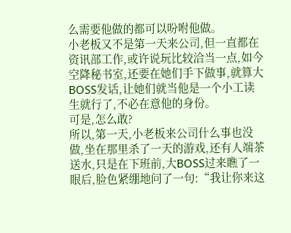么需要他做的都可以吩咐他做。
小老板又不是第一天来公司,但一直都在资讯部工作,或许说玩比较洽当一点,如今空降秘书室,还要在她们手下做事,就算大BOSS发话,让她们就当他是一个小工读生就行了,不必在意他的身份。
可是,怎么敢?
所以,第一天,小老板来公司什么事也没做,坐在那里杀了一天的游戏,还有人端茶送水,只是在下班前,大BOSS过来瞧了一眼后,脸色紧绷地问了一句:“我让你来这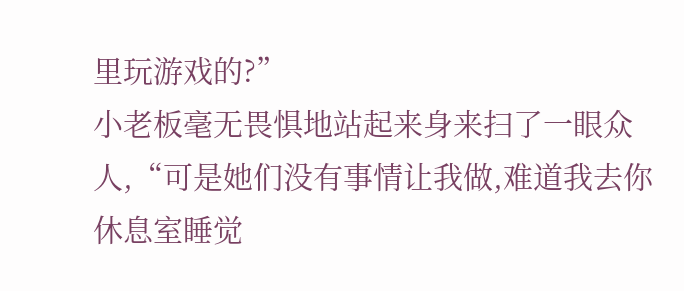里玩游戏的?”
小老板毫无畏惧地站起来身来扫了一眼众人,“可是她们没有事情让我做,难道我去你休息室睡觉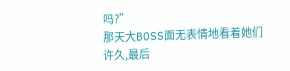吗?”
那天大BOSS面无表情地看着她们许久,最后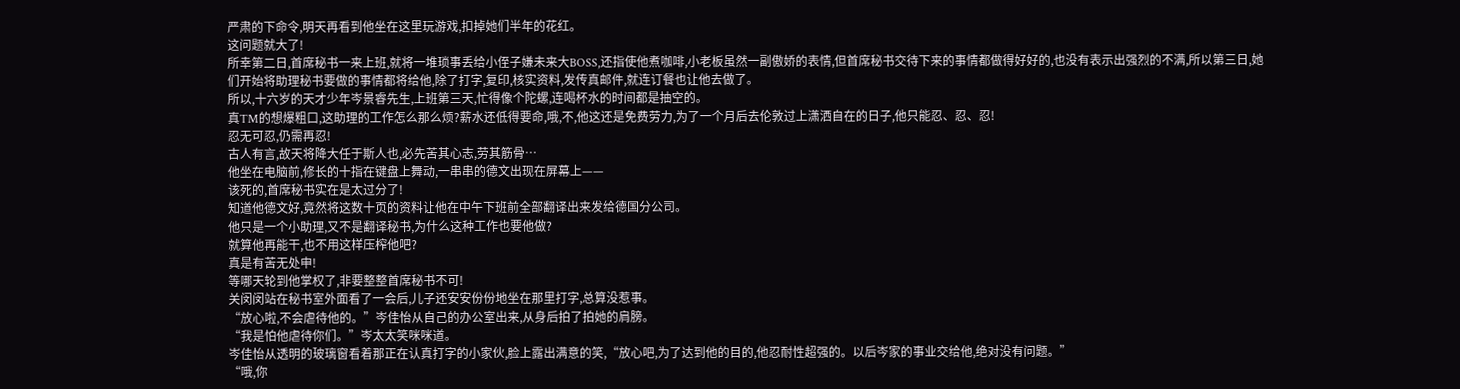严肃的下命令,明天再看到他坐在这里玩游戏,扣掉她们半年的花红。
这问题就大了!
所幸第二日,首席秘书一来上班,就将一堆琐事丢给小侄子嫌未来大BOSS,还指使他煮咖啡,小老板虽然一副傲娇的表情,但首席秘书交待下来的事情都做得好好的,也没有表示出强烈的不满,所以第三日,她们开始将助理秘书要做的事情都将给他,除了打字,复印,核实资料,发传真邮件,就连订餐也让他去做了。
所以,十六岁的天才少年岑景睿先生,上班第三天,忙得像个陀螺,连喝杯水的时间都是抽空的。
真TM的想爆粗口,这助理的工作怎么那么烦?薪水还低得要命,哦,不,他这还是免费劳力,为了一个月后去伦敦过上潇洒自在的日子,他只能忍、忍、忍!
忍无可忍,仍需再忍!
古人有言,故天将降大任于斯人也,必先苦其心志,劳其筋骨…
他坐在电脑前,修长的十指在键盘上舞动,一串串的德文出现在屏幕上——
该死的,首席秘书实在是太过分了!
知道他德文好,竟然将这数十页的资料让他在中午下班前全部翻译出来发给德国分公司。
他只是一个小助理,又不是翻译秘书,为什么这种工作也要他做?
就算他再能干,也不用这样压榨他吧?
真是有苦无处申!
等哪天轮到他掌权了,非要整整首席秘书不可!
关闵闵站在秘书室外面看了一会后,儿子还安安份份地坐在那里打字,总算没惹事。
“放心啦,不会虐待他的。”岑佳怡从自己的办公室出来,从身后拍了拍她的肩膀。
“我是怕他虐待你们。”岑太太笑咪咪道。
岑佳怡从透明的玻璃窗看着那正在认真打字的小家伙,脸上露出满意的笑,“放心吧,为了达到他的目的,他忍耐性超强的。以后岑家的事业交给他,绝对没有问题。”
“哦,你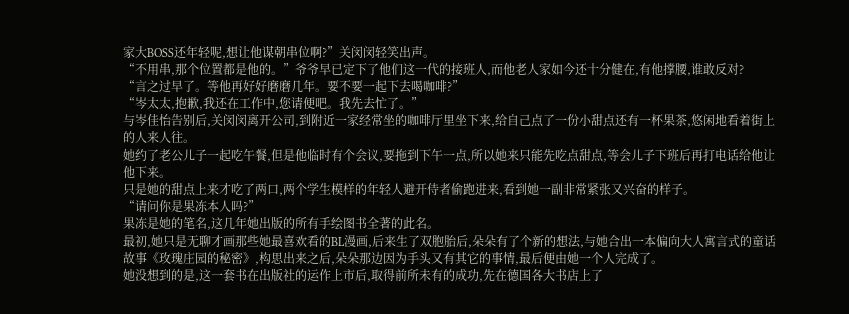家大BOSS还年轻呢,想让他谋朝串位啊?”关闵闵轻笑出声。
“不用串,那个位置都是他的。”爷爷早已定下了他们这一代的接班人,而他老人家如今还十分健在,有他撑腰,谁敢反对?
“言之过早了。等他再好好磨磨几年。要不要一起下去喝咖啡?”
“岑太太,抱歉,我还在工作中,您请便吧。我先去忙了。”
与岑佳怡告别后,关闵闵离开公司,到附近一家经常坐的咖啡厅里坐下来,给自己点了一份小甜点还有一杯果茶,悠闲地看着街上的人来人往。
她约了老公儿子一起吃午餐,但是他临时有个会议,要拖到下午一点,所以她来只能先吃点甜点,等会儿子下班后再打电话给他让他下来。
只是她的甜点上来才吃了两口,两个学生模样的年轻人避开侍者偷跑进来,看到她一副非常紧张又兴奋的样子。
“请问你是果冻本人吗?”
果冻是她的笔名,这几年她出版的所有手绘图书全著的此名。
最初,她只是无聊才画那些她最喜欢看的BL漫画,后来生了双胞胎后,朵朵有了个新的想法,与她合出一本偏向大人寓言式的童话故事《玫瑰庄园的秘密》,构思出来之后,朵朵那边因为手头又有其它的事情,最后便由她一个人完成了。
她没想到的是,这一套书在出版社的运作上市后,取得前所未有的成功,先在德国各大书店上了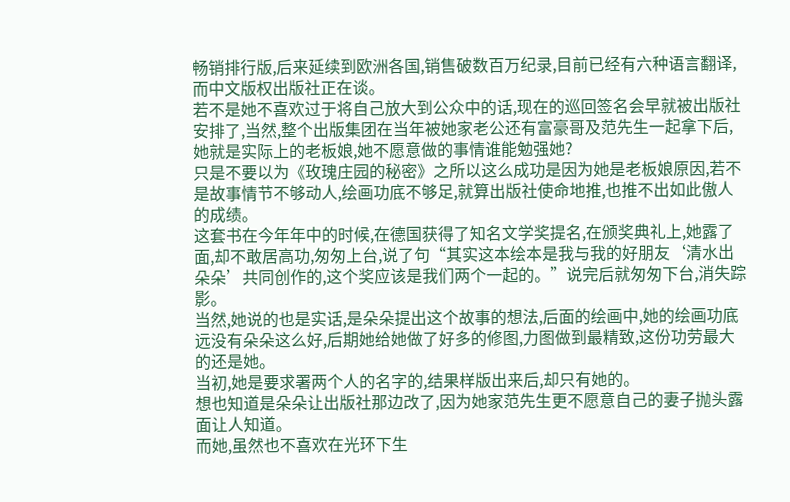畅销排行版,后来延续到欧洲各国,销售破数百万纪录,目前已经有六种语言翻译,而中文版权出版社正在谈。
若不是她不喜欢过于将自己放大到公众中的话,现在的巡回签名会早就被出版社安排了,当然,整个出版集团在当年被她家老公还有富豪哥及范先生一起拿下后,她就是实际上的老板娘,她不愿意做的事情谁能勉强她?
只是不要以为《玫瑰庄园的秘密》之所以这么成功是因为她是老板娘原因,若不是故事情节不够动人,绘画功底不够足,就算出版社使命地推,也推不出如此傲人的成绩。
这套书在今年年中的时候,在德国获得了知名文学奖提名,在颁奖典礼上,她露了面,却不敢居高功,匆匆上台,说了句“其实这本绘本是我与我的好朋友‘清水出朵朵’共同创作的,这个奖应该是我们两个一起的。”说完后就匆匆下台,消失踪影。
当然,她说的也是实话,是朵朵提出这个故事的想法,后面的绘画中,她的绘画功底远没有朵朵这么好,后期她给她做了好多的修图,力图做到最精致,这份功劳最大的还是她。
当初,她是要求署两个人的名字的,结果样版出来后,却只有她的。
想也知道是朵朵让出版社那边改了,因为她家范先生更不愿意自己的妻子抛头露面让人知道。
而她,虽然也不喜欢在光环下生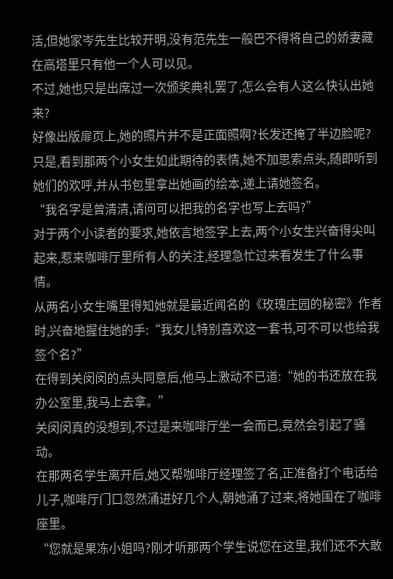活,但她家岑先生比较开明,没有范先生一般巴不得将自己的娇妻藏在高塔里只有他一个人可以见。
不过,她也只是出席过一次颁奖典礼罢了,怎么会有人这么快认出她来?
好像出版扉页上,她的照片并不是正面照啊?长发还掩了半边脸呢?
只是,看到那两个小女生如此期待的表情,她不加思索点头,随即听到她们的欢呼,并从书包里拿出她画的绘本,递上请她签名。
“我名字是曾清清,请问可以把我的名字也写上去吗?”
对于两个小读者的要求,她依言地签字上去,两个小女生兴奋得尖叫起来,惹来咖啡厅里所有人的关注,经理急忙过来看发生了什么事情。
从两名小女生嘴里得知她就是最近闻名的《玫瑰庄园的秘密》作者时,兴奋地握住她的手:“我女儿特别喜欢这一套书,可不可以也给我签个名?”
在得到关闵闵的点头同意后,他马上激动不已道:“她的书还放在我办公室里,我马上去拿。”
关闵闵真的没想到,不过是来咖啡厅坐一会而已,竟然会引起了骚动。
在那两名学生离开后,她又帮咖啡厅经理签了名,正准备打个电话给儿子,咖啡厅门口忽然涌进好几个人,朝她涌了过来,将她围在了咖啡座里。
“您就是果冻小姐吗?刚才听那两个学生说您在这里,我们还不大敢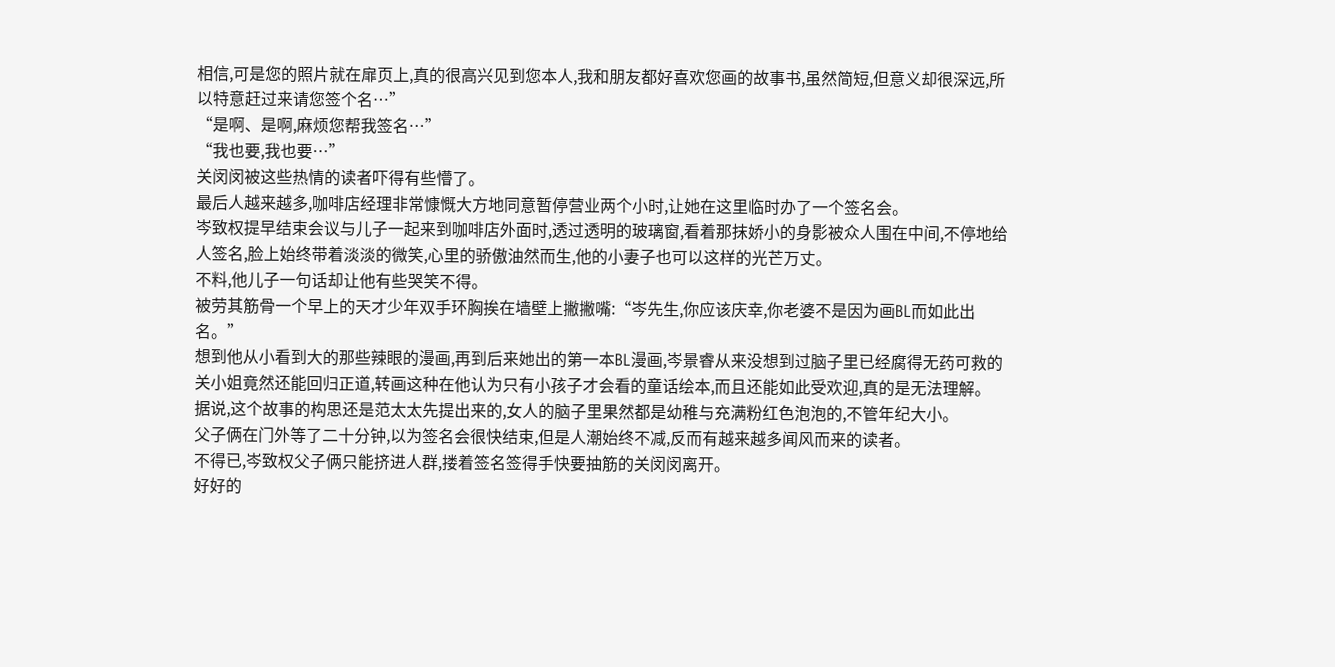相信,可是您的照片就在扉页上,真的很高兴见到您本人,我和朋友都好喜欢您画的故事书,虽然简短,但意义却很深远,所以特意赶过来请您签个名…”
“是啊、是啊,麻烦您帮我签名…”
“我也要,我也要…”
关闵闵被这些热情的读者吓得有些懵了。
最后人越来越多,咖啡店经理非常慷慨大方地同意暂停营业两个小时,让她在这里临时办了一个签名会。
岑致权提早结束会议与儿子一起来到咖啡店外面时,透过透明的玻璃窗,看着那抹娇小的身影被众人围在中间,不停地给人签名,脸上始终带着淡淡的微笑,心里的骄傲油然而生,他的小妻子也可以这样的光芒万丈。
不料,他儿子一句话却让他有些哭笑不得。
被劳其筋骨一个早上的天才少年双手环胸挨在墙壁上撇撇嘴:“岑先生,你应该庆幸,你老婆不是因为画BL而如此出名。”
想到他从小看到大的那些辣眼的漫画,再到后来她出的第一本BL漫画,岑景睿从来没想到过脑子里已经腐得无药可救的关小姐竟然还能回归正道,转画这种在他认为只有小孩子才会看的童话绘本,而且还能如此受欢迎,真的是无法理解。
据说,这个故事的构思还是范太太先提出来的,女人的脑子里果然都是幼稚与充满粉红色泡泡的,不管年纪大小。
父子俩在门外等了二十分钟,以为签名会很快结束,但是人潮始终不减,反而有越来越多闻风而来的读者。
不得已,岑致权父子俩只能挤进人群,搂着签名签得手快要抽筋的关闵闵离开。
好好的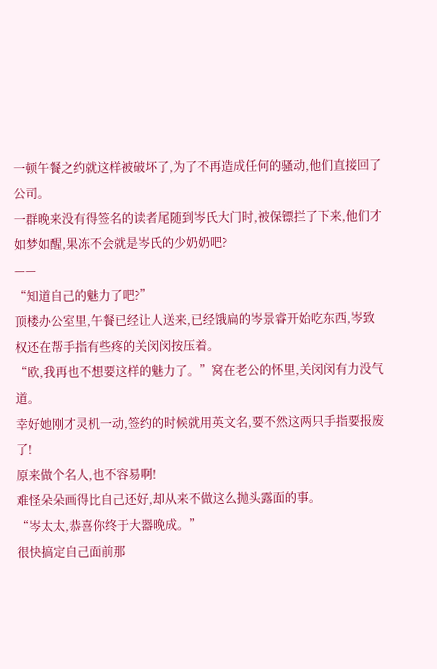一顿午餐之约就这样被破坏了,为了不再造成任何的骚动,他们直接回了公司。
一群晚来没有得签名的读者尾随到岑氏大门时,被保镖拦了下来,他们才如梦如醒,果冻不会就是岑氏的少奶奶吧?
——
“知道自己的魅力了吧?”
顶楼办公室里,午餐已经让人送来,已经饿扁的岑景睿开始吃东西,岑致权还在帮手指有些疼的关闵闵按压着。
“欧,我再也不想要这样的魅力了。”窝在老公的怀里,关闵闵有力没气道。
幸好她刚才灵机一动,签约的时候就用英文名,要不然这两只手指要报废了!
原来做个名人,也不容易啊!
难怪朵朵画得比自己还好,却从来不做这么抛头露面的事。
“岑太太,恭喜你终于大器晚成。”
很快搞定自己面前那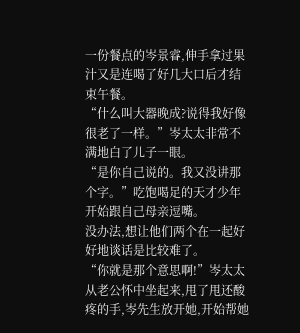一份餐点的岑景睿,伸手拿过果汁又是连喝了好几大口后才结束午餐。
“什么叫大器晚成?说得我好像很老了一样。”岑太太非常不满地白了儿子一眼。
“是你自己说的。我又没讲那个字。”吃饱喝足的天才少年开始跟自己母亲逗嘴。
没办法,想让他们两个在一起好好地谈话是比较难了。
“你就是那个意思啊!”岑太太从老公怀中坐起来,甩了甩还酸疼的手,岑先生放开她,开始帮她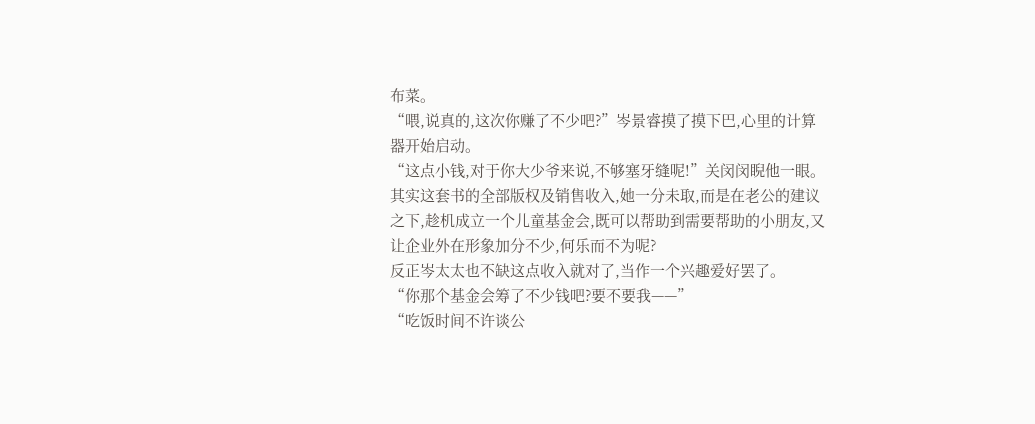布菜。
“喂,说真的,这次你赚了不少吧?”岑景睿摸了摸下巴,心里的计算器开始启动。
“这点小钱,对于你大少爷来说,不够塞牙缝呢!”关闵闵睨他一眼。
其实这套书的全部版权及销售收入,她一分未取,而是在老公的建议之下,趁机成立一个儿童基金会,既可以帮助到需要帮助的小朋友,又让企业外在形象加分不少,何乐而不为呢?
反正岑太太也不缺这点收入就对了,当作一个兴趣爱好罢了。
“你那个基金会筹了不少钱吧?要不要我——”
“吃饭时间不许谈公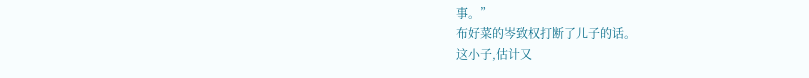事。”
布好菜的岑致权打断了儿子的话。
这小子,估计又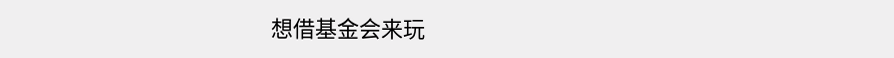想借基金会来玩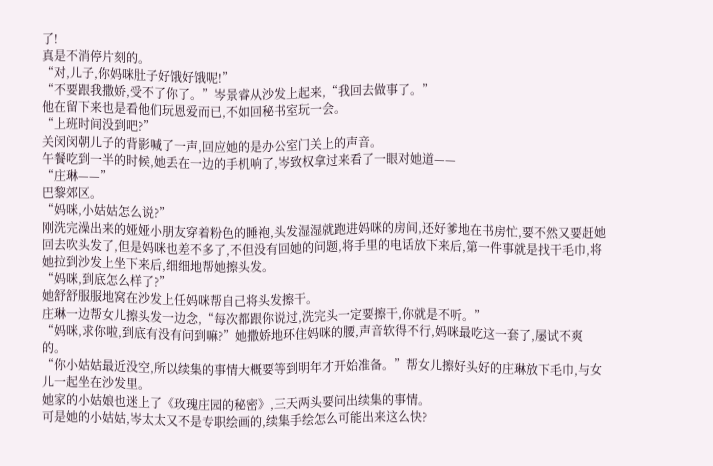了!
真是不消停片刻的。
“对,儿子,你妈咪肚子好饿好饿呢!”
“不要跟我撒娇,受不了你了。”岑景睿从沙发上起来,“我回去做事了。”
他在留下来也是看他们玩恩爱而已,不如回秘书室玩一会。
“上班时间没到吧?”
关闵闵朝儿子的背影喊了一声,回应她的是办公室门关上的声音。
午餐吃到一半的时候,她丢在一边的手机响了,岑致权拿过来看了一眼对她道——
“庄琳——”
巴黎郊区。
“妈咪,小姑姑怎么说?”
刚洗完澡出来的娅娅小朋友穿着粉色的睡袍,头发湿湿就跑进妈咪的房间,还好爹地在书房忙,要不然又要赶她回去吹头发了,但是妈咪也差不多了,不但没有回她的问题,将手里的电话放下来后,第一件事就是找干毛巾,将她拉到沙发上坐下来后,细细地帮她擦头发。
“妈咪,到底怎么样了?”
她舒舒服服地窝在沙发上任妈咪帮自己将头发擦干。
庄琳一边帮女儿擦头发一边念,“每次都跟你说过,洗完头一定要擦干,你就是不听。”
“妈咪,求你啦,到底有没有问到嘛?”她撒娇地环住妈咪的腰,声音软得不行,妈咪最吃这一套了,屡试不爽的。
“你小姑姑最近没空,所以续集的事情大概要等到明年才开始准备。”帮女儿擦好头好的庄琳放下毛巾,与女儿一起坐在沙发里。
她家的小姑娘也迷上了《玫瑰庄园的秘密》,三天两头要问出续集的事情。
可是她的小姑姑,岑太太又不是专职绘画的,续集手绘怎么可能出来这么快?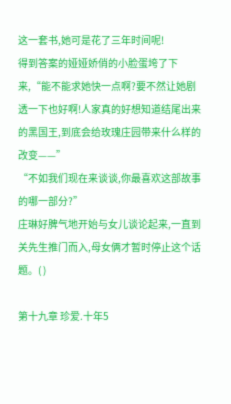这一套书,她可是花了三年时间呢!
得到答案的娅娅娇俏的小脸蛋垮了下来,“能不能求她快一点啊?要不然让她剧透一下也好啊!人家真的好想知道结尾出来的黑国王,到底会给玫瑰庄园带来什么样的改变——”
“不如我们现在来谈谈,你最喜欢这部故事的哪一部分?”
庄琳好脾气地开始与女儿谈论起来,一直到关先生推门而入,母女俩才暂时停止这个话题。( )

第十九章 珍爱.十年5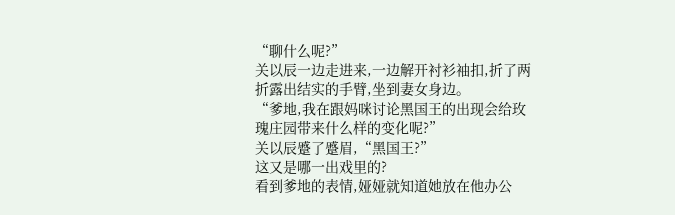“聊什么呢?”
关以辰一边走进来,一边解开衬衫袖扣,折了两折露出结实的手臂,坐到妻女身边。
“爹地,我在跟妈咪讨论黑国王的出现会给玫瑰庄园带来什么样的变化呢?”
关以辰蹙了蹙眉,“黑国王?”
这又是哪一出戏里的?
看到爹地的表情,娅娅就知道她放在他办公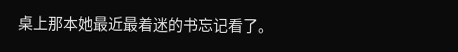桌上那本她最近最着迷的书忘记看了。